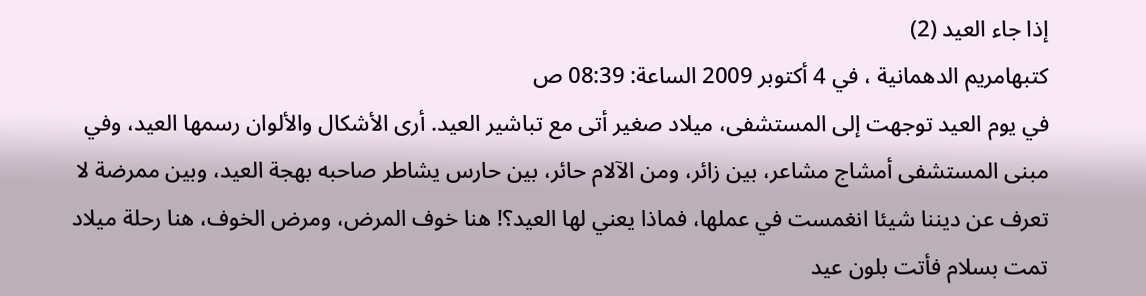إذا جاء العيد (2)
كتبهامريم الدهمانية ، في 4 أكتوبر 2009 الساعة: 08:39 ص
في يوم العيد توجهت إلى المستشفى، ميلاد صغير أتى مع تباشير العيد. أرى الأشكال والألوان رسمها العيد، وفي مبنى المستشفى أمشاج مشاعر، بين زائر، ومن الآلام حائر، بين حارس يشاطر صاحبه بهجة العيد، وبين ممرضة لا تعرف عن ديننا شيئا انغمست في عملها، فماذا يعني لها العيد؟! هنا خوف المرض، ومرض الخوف، هنا رحلة ميلاد تمت بسلام فأتت بلون عيد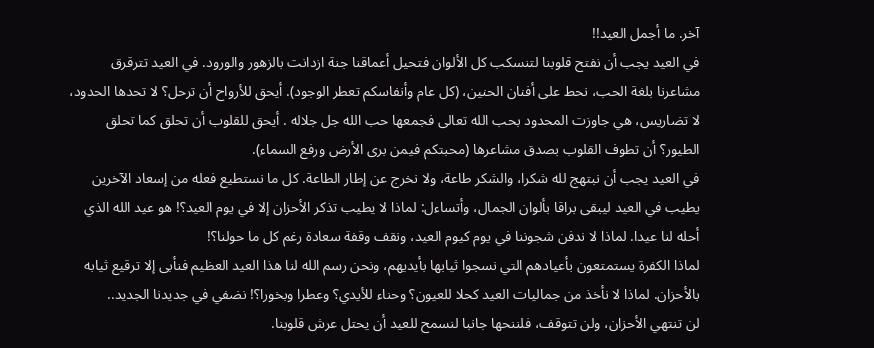آخر. ما أجمل العيد!!
في العيد يجب أن نفتح قلوبنا لتنسكب كل الألوان فتحيل أعماقنا جنة ازدانت بالزهور والورود. في العيد تترقرق مشاعرنا بلغة الحب، نحط على أفنان الحنين، (كل عام وأنفاسكم تعطر الوجود). أيحق للأرواح أن ترحل؟ لا تحدها الحدود، لا تضاريس، هي جاوزت المحدود بحب الله تعالى فجمعها حب الله جل جلاله . أيحق للقلوب أن تحلق كما تحلق الطيور؟ أن تطوف القلوب بصدق مشاعرها (محبتكم فيمن برى الأرض ورفع السماء).
في العيد يجب أن نبتهج لله شكرا، والشكر طاعة، ولا نخرج عن إطار الطاعة. كل ما نستطيع فعله من إسعاد الآخرين يطيب في العيد ليبقى براقا بألوان الجمال، وأتساءل: لماذا لا يطيب تذكر الأحزان إلا في يوم العيد؟! هو عيد الله الذي أحله لنا عيدا. لماذا لا ندفن شجوننا في يوم كيوم العيد، ونقف وقفة سعادة رغم كل ما حولنا؟!
لماذا الكفرة يستمتعون بأعيادهم التي نسجوا ثيابها بأيديهم، ونحن رسم الله لنا هذا العيد العظيم فنأبى إلا ترقيع ثيابه بالأحزان. لماذا لا نأخذ من جماليات العيد كحلا للعيون؟ وحناء للأيدي؟ وعطرا وبخورا؟! نضفي في جديدنا الجديد..
لن تنتهي الأحزان، ولن تتوقف، فلننحها جانبا لنسمح للعيد أن يحتل عرش قلوبنا.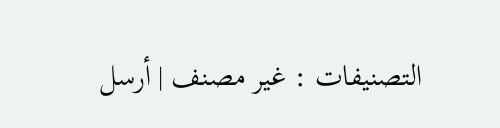التصنيفات : غير مصنف | أرسل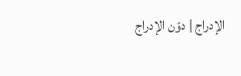الإدراج | دوّن الإدراج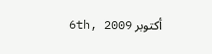أكتوبر 6th, 2009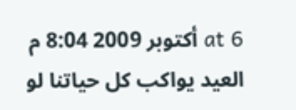at 6 أكتوبر 2009 8:04 م
العيد يواكب كل حياتنا لو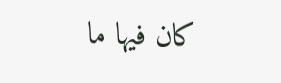كان فيها ما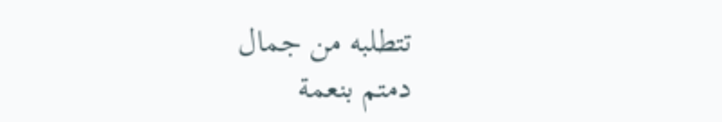تتطلبه من جمال
دمتم بنعمة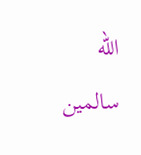الله سالمين